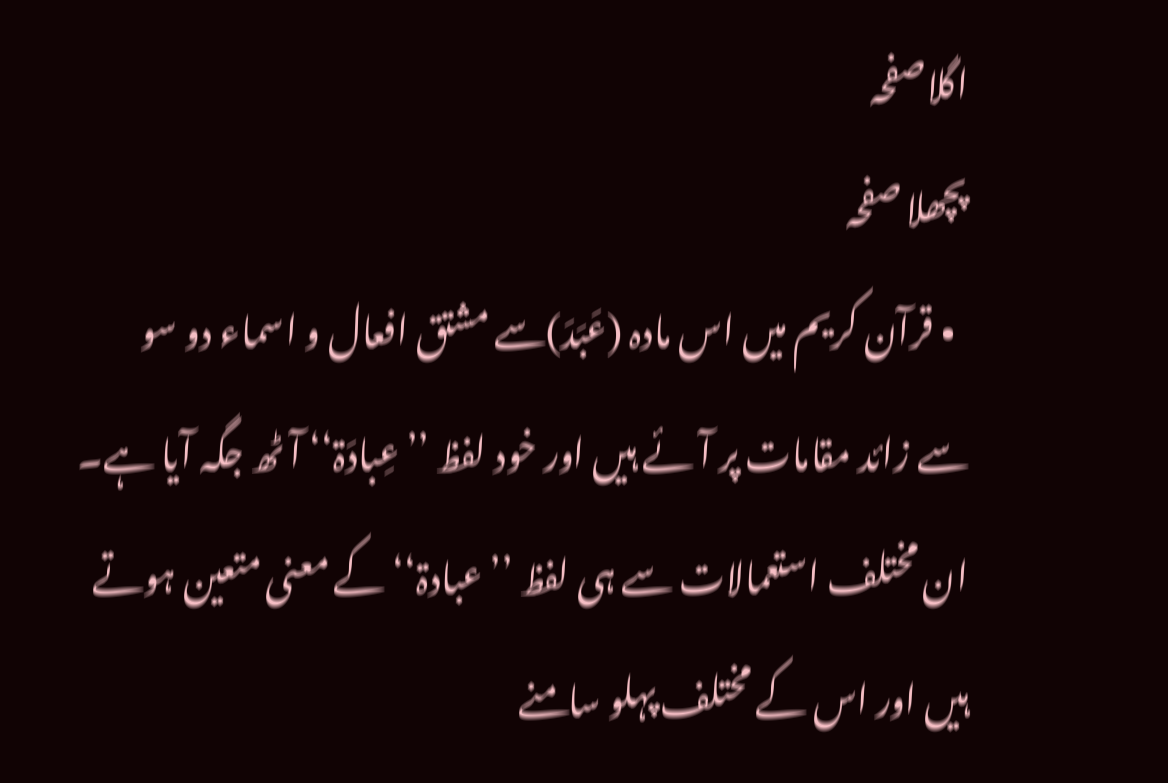اگلاصفحہ
پچھلا صفحہ
  • قرآن کریم میں اس مادہ (عَبَدَ)سے مشتق افعال و اسماء دو سو سے زائد مقامات پر آئے ہیں اور خود لفظ ’’عِبادَۃ‘‘ آٹھ جگہ آیا ہے۔ ان مختلف استعمالات سے ہی لفظ ’’عبادۃ‘‘ کے معنی متعین ہوتے ہیں اور اس کے مختلف پہلو سامنے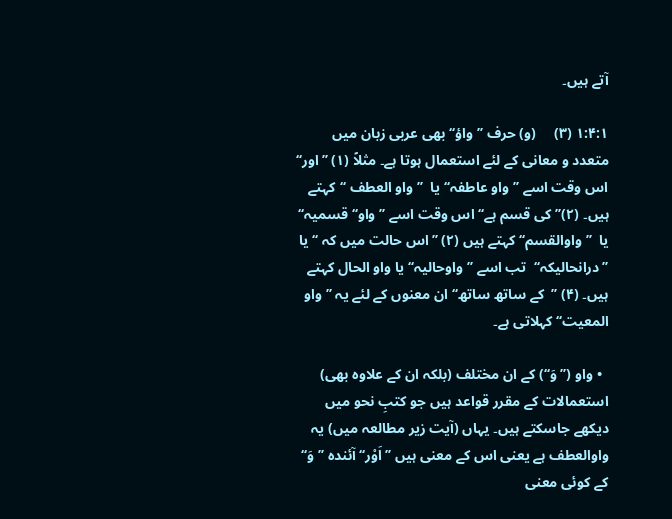آتے ہیں۔

۱:۴:۱ (۳)     (و) حرف ’’واؤ‘‘ بھی عربی زبان میں متعدد و معانی کے لئے استعمال ہوتا ہے۔ مثلاً (۱) ’’اور‘‘ اس وقت اسے ’’واو عاطفہ‘‘ یا  ’’واو العطف ‘‘کہتے ہیں۔ (۲)’’ کی قسم ہے‘‘ اس وقت اسے ’’واو‘‘ قسمیہ‘‘  یا  ’’واوالقسم‘‘ کہتے ہیں (۲) ’’اس حالت میں کہ ‘‘ یا ’’درانحالیکہ‘‘  تب اسے ’’واوحالیہ‘‘ یا واو الحال کہتے ہیں۔ (۴) ’’  کے ساتھ ساتھ‘‘ ان معنوں کے لئے یہ ’’واو المعیت‘‘ کہلاتی ہے۔

  • واو (’’وَ‘‘) کے ان مختلف (بلکہ ان کے علاوہ بھی) استعمالات کے مقرر قواعد ہیں جو کتبِ نحو میں دیکھے جاسکتے ہیں۔ یہاں (آیت زیر مطالعہ میں) یہ واوالعطف ہے یعنی اس کے معنی ہیں ’’اَوْر‘‘ آئندہ ’’وَ‘‘ کے کوئی معنی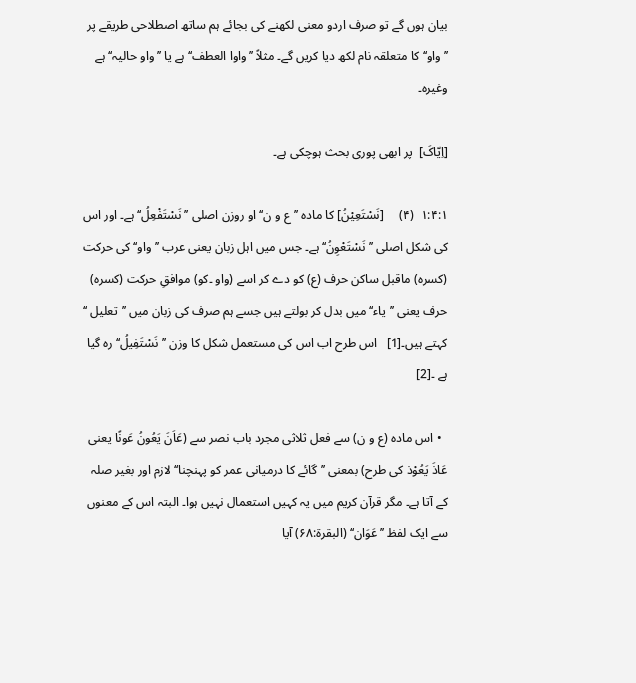بیان ہوں گے تو صرف اردو معنی لکھنے کی بجائے ہم ساتھ اصطلاحی طریقے پر ’’واو‘‘ کا متعلقہ نام لکھ دیا کریں گے۔ مثلاً ’’واوا العطف‘‘ ہے یا ’’واو حالیہ‘‘ ہے وغیرہ۔

[اِیّاکَ]  پر ابھی پوری بحث ہوچکی ہے۔

۱:۴:۱  (۴)     [نَسْتَعِيْنُ] کا مادہ ’’ع و ن‘‘ او روزن اصلی ’’نَسْتَفْعِلُ‘‘ ہے۔ اور اس کی شکل اصلی ’’ نَسْتَعْوِنُ‘‘ ہے۔ جس میں اہل زبان یعنی عرب ’’واو‘‘ کی حرکت (کسرہ) ماقبل ساکن حرف (ع) کو دے کر اسے (واو ۔کو) موافقِ حرکت (کسرہ) حرف یعنی ’’یاء‘‘ میں بدل کر بولتے ہیں جسے ہم صرف کی زبان میں ’’تعلیل ‘‘ کہتے ہیں۔[1]   اس طرح اب اس کی مستعمل شکل کا وزن ’’نَسْتَفِیلُ‘‘ رہ گیا ہے ۔[2]

  • اس مادہ (ع و ن) سے فعل ثلاثی مجرد باب نصر سے (عَاَنَ یَعُونُ عَونًا یعنی عَاذَ یَعُوْذ کی طرح) بمعنی ’’گائے کا درمیانی عمر کو پہنچنا‘‘ لازم اور بغیر صلہ کے آتا ہے۔ مگر قرآن کریم میں یہ کہیں استعمال نہیں ہوا۔ البتہ اس کے معنوں سے ایک لفظ ’’عَوَان‘‘ (البقرۃ:۶۸) آیا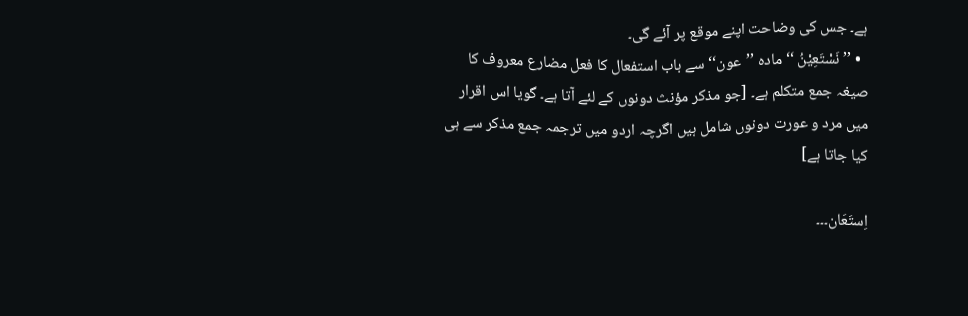ہے۔ جس کی وضاحت اپنے موقع پر آئے گی۔
  • ’’ نَسْتَعِيْنُ ‘‘ مادہ ’’عون‘‘ سے باب استفعال کا فعل مضارع معروف کا صیغہ جمع متکلم ہے۔ [جو مذکر مؤنث دونوں کے لئے آتا ہے۔ گویا اس اقرار میں مرد و عورت دونوں شامل ہیں اگرچہ اردو میں ترجمہ جمع مذکر سے ہی کیا جاتا ہے]

اِستَعَان۔۔۔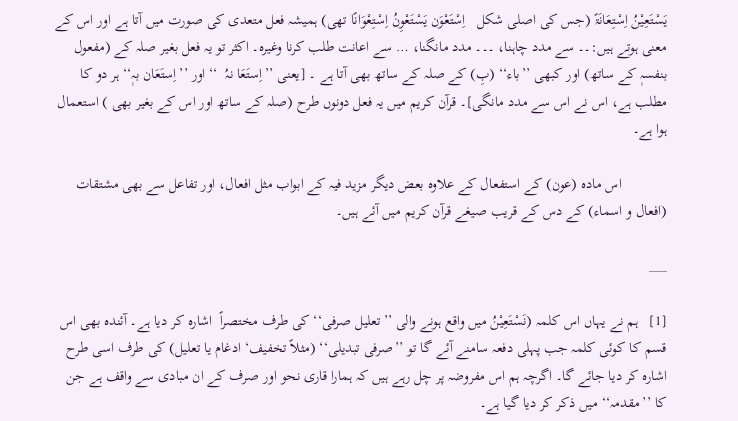یَسْتَعِیْنُ اِسْتِعَانَۃً (جس کی اصلی شکل   اِسْتَعْوَن یَسْتَعْوِنُ اِسْتِعْوَانًا تھی) ہمیشہ فعل متعدی کی صورت میں آتا ہے اور اس کے معنی ہوتے ہیں:۔۔ سے مدد چاہنا، ۔۔۔ مدد مانگنا، … سے اعانت طلب کرنا وغیرہ۔ اکثر تو یہ فعل بغیر صلہ کے (مفعول بنفسہٖ کے ساتھ) اور کبھی ’’باء‘‘ (بِ) کے صلہ کے ساتھ بھی آتا ہے ۔ [یعنی ’’اِستَعَا نہُ  ‘‘ اور ’’اِستَعَان بہٖ‘‘ ہر دو کا مطلب ہے، اس نے اس سے مدد مانگی]۔ قرآن کریم میں یہ فعل دونوں طرح (صلہ کے ساتھ اور اس کے بغیر بھی ) استعمال ہوا ہے۔

            اس مادہ (عون) کے استفعال کے علاوہ بعض دیگر مزید فیہ کے ابواب مثل افعال، اور تفاعل سے بھی مشتقات (افعال و اسماء) کے دس کے قریب صیغے قرآن کریم میں آئے ہیں۔

___

[1]   ہم نے یہاں اس کلمہ (نَسْتَعِيْنُ میں واقع ہونے والی ’’تعلیل صرفی‘‘ کی طرف مختصراً  اشارہ کر دیا ہے۔ آئندہ بھی اس قسم کا کوئی کلمہ جب پہلی دفعہ سامنے آئے گا تو ’’صرفی تبدیلی‘‘ (مثلاً تخفیف‘ ادغام یا تعلیل) کی طرف اسی طرح اشارہ کر دیا جائے گا۔ اگرچہ ہم اس مفروضہ پر چل رہے ہیں کہ ہمارا قاری نحو اور صرف کے ان مبادی سے واقف ہے جن کا ’’مقدمہ‘‘ میں ذکر کر دیا گیا ہے۔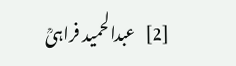[2]   عبدالحمید فراہیؒ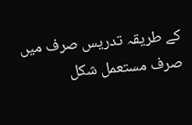کے طریقہ تدریس صرف میں صرف مستعمل شکل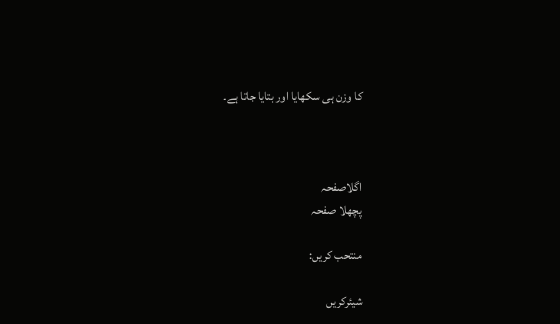کا وزن ہی سکھایا اور بتایا جاتا ہے۔



اگلاصفحہ
پچھلا صفحہ

منتحب کریں:

شیئرکریں